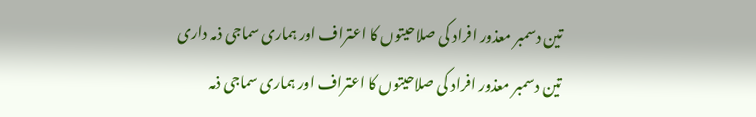تین دسمبر معذور افراد کی صلاحیتوں کا اعتراف اور ہماری سماجی ذمہ داری
تین دسمبر معذور افراد کی صلاحیتوں کا اعتراف اور ہماری سماجی ذمہ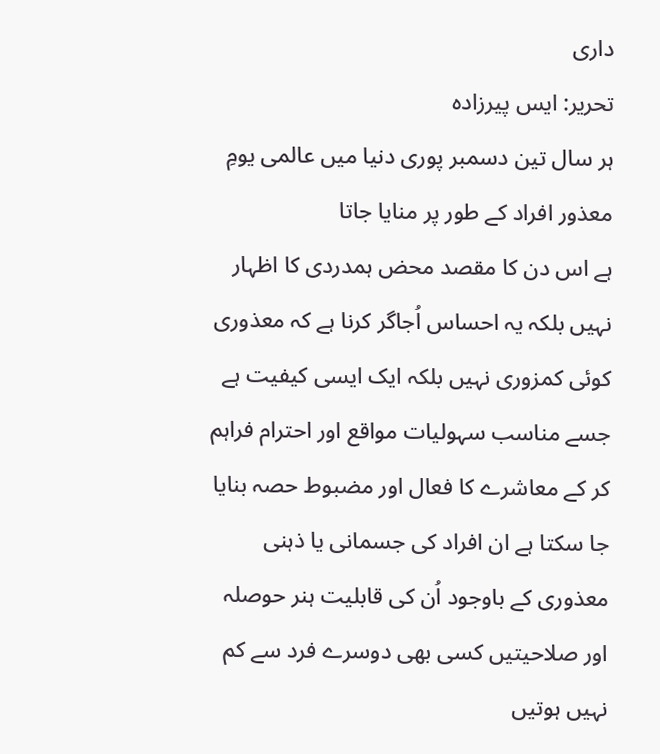داری
تحریر: ایس پیرزادہ
ہر سال تین دسمبر پوری دنیا میں عالمی یومِ معذور افراد کے طور پر منایا جاتا
ہے اس دن کا مقصد محض ہمدردی کا اظہار نہیں بلکہ یہ احساس اُجاگر کرنا ہے کہ معذوری کوئی کمزوری نہیں بلکہ ایک ایسی کیفیت ہے جسے مناسب سہولیات مواقع اور احترام فراہم کر کے معاشرے کا فعال اور مضبوط حصہ بنایا جا سکتا ہے ان افراد کی جسمانی یا ذہنی معذوری کے باوجود اُن کی قابلیت ہنر حوصلہ اور صلاحیتیں کسی بھی دوسرے فرد سے کم نہیں ہوتیں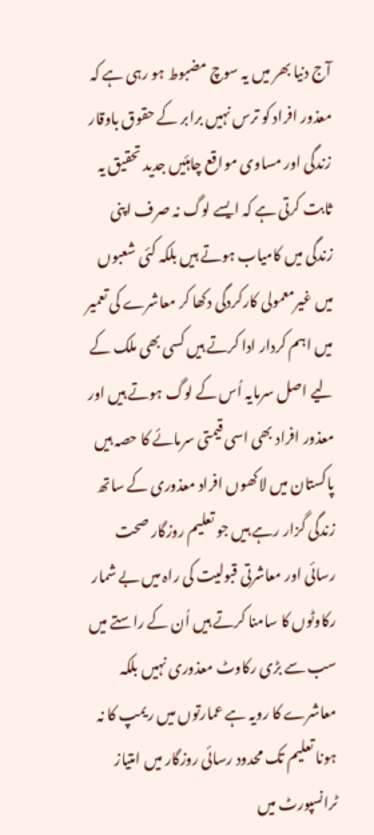آج دنیا بھر میں یہ سوچ مضبوط ہو رہی ہے کہ معذور افراد کو ترس نہیں برابر کے حقوق باوقار زندگی اور مساوی مواقع چاہئیں جدید تحقیق یہ ثابت کرتی ہے کہ ایسے لوگ نہ صرف اپنی زندگی میں کامیاب ہوتے ہیں بلکہ کئی شعبوں میں غیرمعمولی کارکردگی دکھا کر معاشرے کی تعمیر میں اہم کردار ادا کرتے ہیں کسی بھی ملک کے لیے اصل سرمایہ اُس کے لوگ ہوتے ہیں اور معذور افراد بھی اسی قیمتی سرمائے کا حصہ ہیں
پاکستان میں لاکھوں افراد معذوری کے ساتھ زندگی گزار رہے ہیں جو تعلیم روزگار صحت رسائی اور معاشرتی قبولیت کی راہ میں بے شمار رکاوٹوں کا سامنا کرتے ہیں اُن کے راستے میں سب سے بڑی رکاوٹ معذوری نہیں بلکہ معاشرے کا رویہ ہے عمارتوں میں ریمپ کا نہ ہونا تعلیم تک محدود رسائی روزگار میں امتیاز ٹرانسپورٹ میں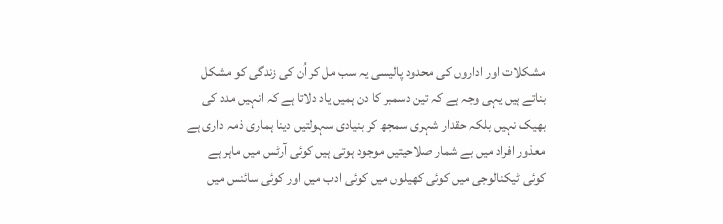مشکلات اور اداروں کی محدود پالیسی یہ سب مل کر اُن کی زندگی کو مشکل بناتے ہیں یہی وجہ ہے کہ تین دسمبر کا دن ہمیں یاد دلاتا ہے کہ انہیں مدد کی بھیک نہیں بلکہ حقدار شہری سمجھ کر بنیادی سہولتیں دینا ہماری ذمہ داری ہے
معذور افراد میں بے شمار صلاحیتیں موجود ہوتی ہیں کوئی آرٹس میں ماہر ہے کوئی ٹیکنالوجی میں کوئی کھیلوں میں کوئی ادب میں اور کوئی سائنس میں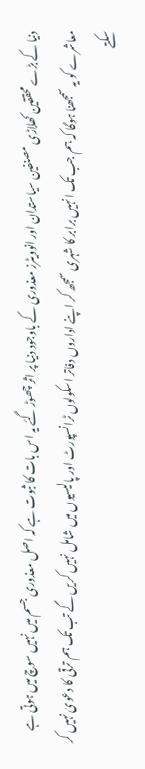دنیا کے بڑے محققین کھلاڑی مصنفین سیاستدان اور انوویٹرز معذوری کے باوجود دنیا پر اثر چھوڑ گئے یہ اس بات کا ثبوت ہے کہ اصل معذوری جسم میں نہیں سوچ میں ہوتی ہے معاشرے کو یہ سمجھنا ہوگا کہ ہم جب تک انہیں برابر کا شہری سمجھ کر اپنے اداروں دفاتر اسکولوں ٹرانسپورٹ اور پالیسیوں میں شامل نہیں کریں گے تب تک ہم ترقی کا دعویٰ نہیں کر سکتے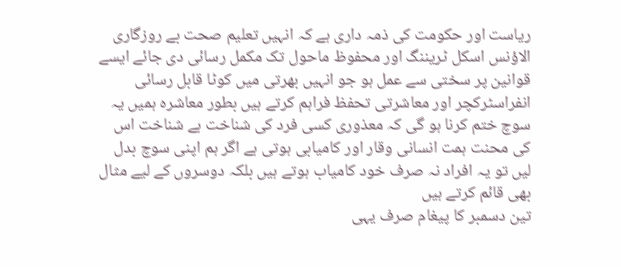ریاست اور حکومت کی ذمہ داری ہے کہ انہیں تعلیم صحت بے روزگاری الاؤنس اسکل ٹریننگ اور محفوظ ماحول تک مکمل رسائی دی جائے ایسے قوانین پر سختی سے عمل ہو جو انہیں بھرتی میں کوٹا قابل رسائی انفراسٹرکچر اور معاشرتی تحفظ فراہم کرتے ہیں بطور معاشرہ ہمیں یہ سوچ ختم کرنا ہو گی کہ معذوری کسی فرد کی شناخت ہے شناخت اس کی محنت ہمت انسانی وقار اور کامیابی ہوتی ہے اگر ہم اپنی سوچ بدل لیں تو یہ افراد نہ صرف خود کامیاب ہوتے ہیں بلکہ دوسروں کے لیے مثال بھی قائم کرتے ہیں
تین دسمبر کا پیغام صرف یہی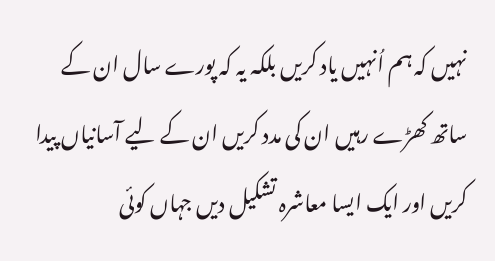نہیں کہ ہم اُنہیں یاد کریں بلکہ یہ کہ پورے سال ان کے ساتھ کھڑے رہیں ان کی مدد کریں ان کے لیے آسانیاں پیدا کریں اور ایک ایسا معاشرہ تشکیل دیں جہاں کوئی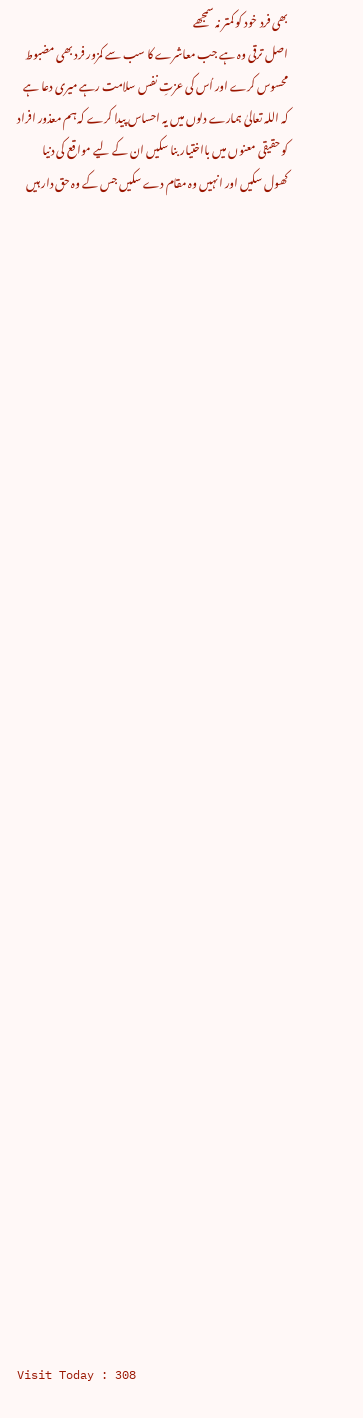بھی فرد خود کو کمتر نہ سمجھے
اصل ترقی وہ ہے جب معاشرے کا سب سے کمزور فرد بھی مضبوط محسوس کرے اور اُس کی عزتِ نفس سلامت رہے میری دعا ہے کہ اللہ تعالیٰ ہمارے دلوں میں یہ احساس پیدا کرے کہ ہم معذور افراد کو حقیقی معنوں میں بااختیار بنا سکیں ان کے لیے مواقع کی دنیا کھول سکیں اور انہیں وہ مقام دے سکیں جس کے وہ حق دار ہیں




































Visit Today : 308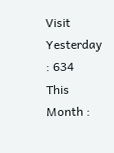Visit Yesterday : 634
This Month :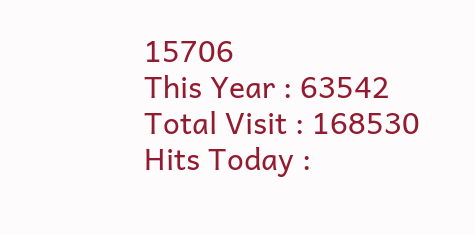15706
This Year : 63542
Total Visit : 168530
Hits Today :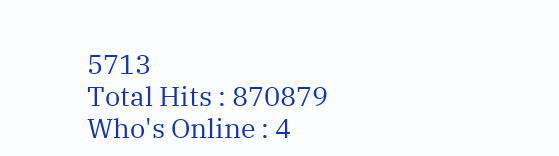5713
Total Hits : 870879
Who's Online : 4